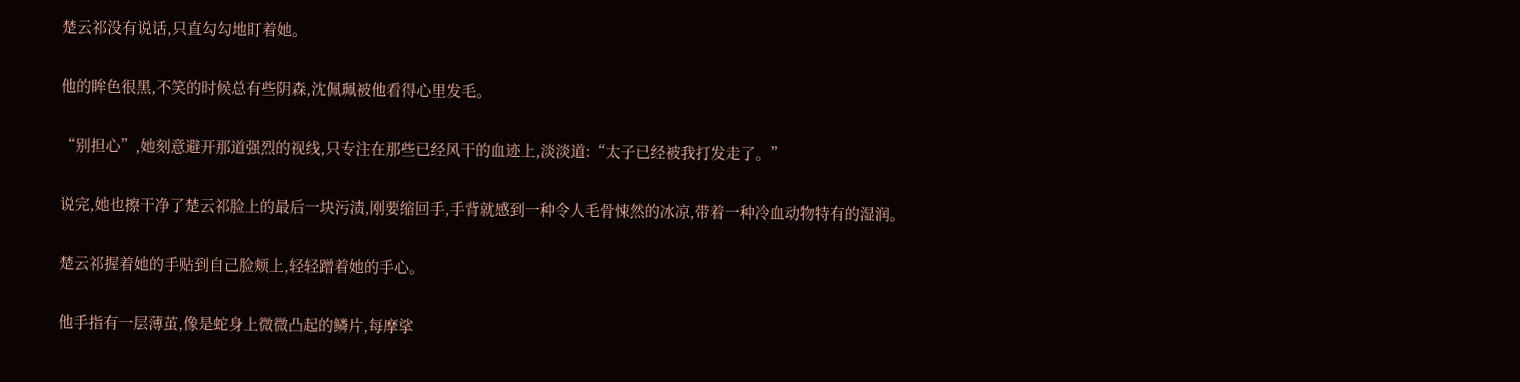楚云祁没有说话,只直勾勾地盯着她。

他的眸色很黑,不笑的时候总有些阴森,沈佩珮被他看得心里发毛。

“别担心”,她刻意避开那道强烈的视线,只专注在那些已经风干的血迹上,淡淡道:“太子已经被我打发走了。”

说完,她也擦干净了楚云祁脸上的最后一块污渍,刚要缩回手,手背就感到一种令人毛骨悚然的冰凉,带着一种冷血动物特有的湿润。

楚云祁握着她的手贴到自己脸颊上,轻轻蹭着她的手心。

他手指有一层薄茧,像是蛇身上微微凸起的鳞片,每摩挲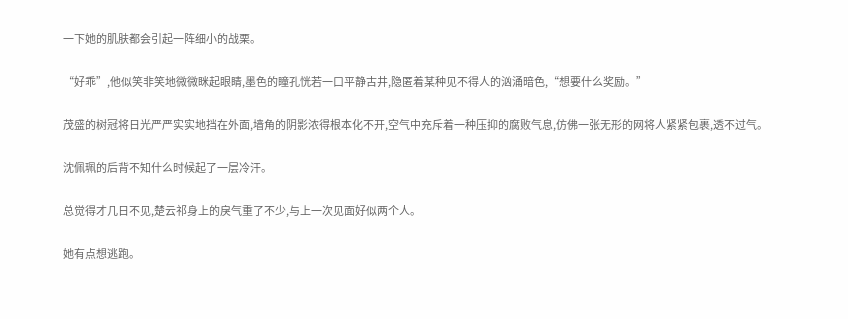一下她的肌肤都会引起一阵细小的战栗。

“好乖”,他似笑非笑地微微眯起眼睛,墨色的瞳孔恍若一口平静古井,隐匿着某种见不得人的汹涌暗色,“想要什么奖励。”

茂盛的树冠将日光严严实实地挡在外面,墙角的阴影浓得根本化不开,空气中充斥着一种压抑的腐败气息,仿佛一张无形的网将人紧紧包裹,透不过气。

沈佩珮的后背不知什么时候起了一层冷汗。

总觉得才几日不见,楚云祁身上的戾气重了不少,与上一次见面好似两个人。

她有点想逃跑。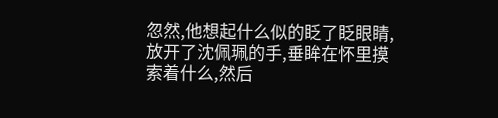忽然,他想起什么似的眨了眨眼睛,放开了沈佩珮的手,垂眸在怀里摸索着什么,然后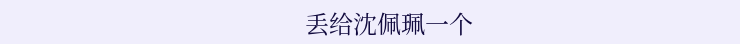丢给沈佩珮一个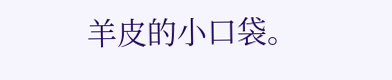羊皮的小口袋。